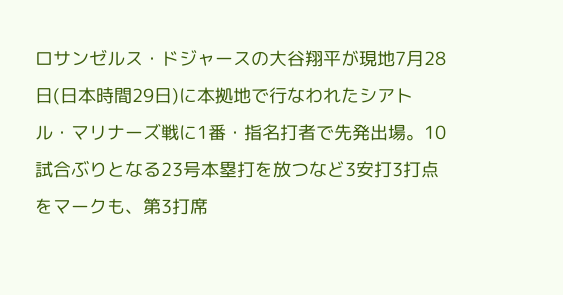ロサンゼルス・ドジャースの大谷翔平が現地7月28日(日本時間29日)に本拠地で行なわれたシアトル・マリナーズ戦に1番・指名打者で先発出場。10試合ぶりとなる23号本塁打を放つなど3安打3打点をマークも、第3打席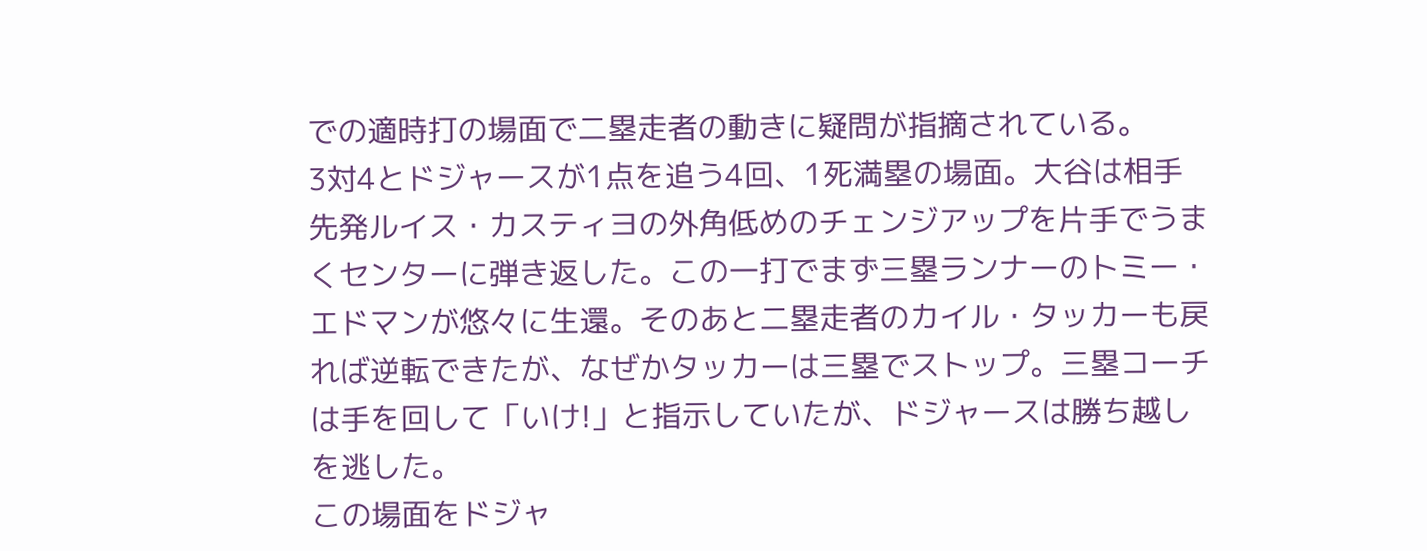での適時打の場面で二塁走者の動きに疑問が指摘されている。
3対4とドジャースが1点を追う4回、1死満塁の場面。大谷は相手先発ルイス・カスティヨの外角低めのチェンジアップを片手でうまくセンターに弾き返した。この一打でまず三塁ランナーのトミー・エドマンが悠々に生還。そのあと二塁走者のカイル・タッカーも戻れば逆転できたが、なぜかタッカーは三塁でストップ。三塁コーチは手を回して「いけ!」と指示していたが、ドジャースは勝ち越しを逃した。
この場面をドジャ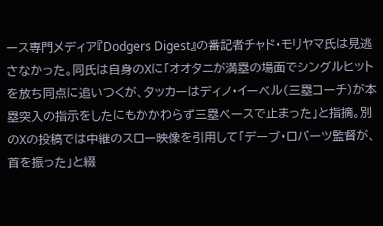ース専門メディア『Dodgers Digest』の番記者チャド・モリヤマ氏は見逃さなかった。同氏は自身のXに「オオタニが満塁の場面でシングルヒットを放ち同点に追いつくが、タッカーはディノ・イーベル(三塁コーチ)が本塁突入の指示をしたにもかかわらず三塁ベースで止まった」と指摘。別のXの投稿では中継のスロー映像を引用して「デーブ・ロバーツ監督が、首を振った」と綴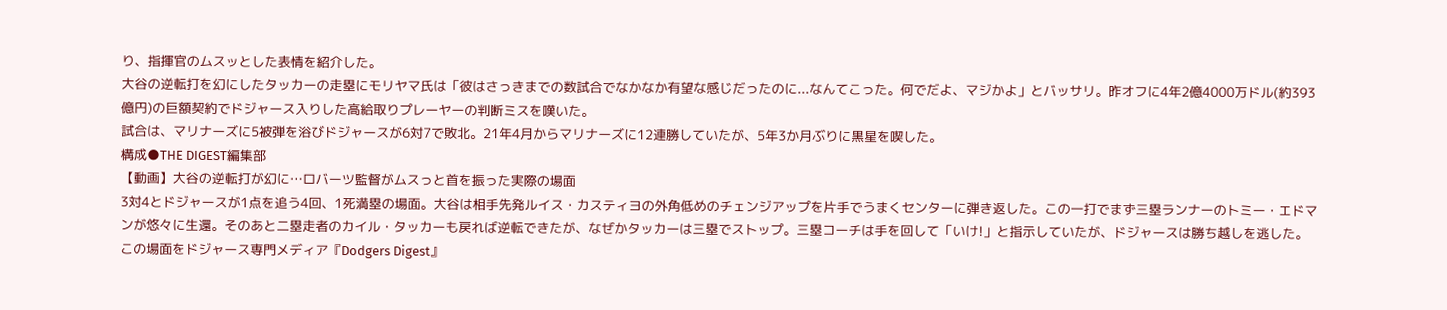り、指揮官のムスッとした表情を紹介した。
大谷の逆転打を幻にしたタッカーの走塁にモリヤマ氏は「彼はさっきまでの数試合でなかなか有望な感じだったのに...なんてこった。何でだよ、マジかよ」とバッサリ。昨オフに4年2億4000万ドル(約393億円)の巨額契約でドジャース入りした高給取りプレーヤーの判断ミスを嘆いた。
試合は、マリナーズに5被弾を浴びドジャースが6対7で敗北。21年4月からマリナーズに12連勝していたが、5年3か月ぶりに黒星を喫した。
構成●THE DIGEST編集部
【動画】大谷の逆転打が幻に…ロバーツ監督がムスっと首を振った実際の場面
3対4とドジャースが1点を追う4回、1死満塁の場面。大谷は相手先発ルイス・カスティヨの外角低めのチェンジアップを片手でうまくセンターに弾き返した。この一打でまず三塁ランナーのトミー・エドマンが悠々に生還。そのあと二塁走者のカイル・タッカーも戻れば逆転できたが、なぜかタッカーは三塁でストップ。三塁コーチは手を回して「いけ!」と指示していたが、ドジャースは勝ち越しを逃した。
この場面をドジャース専門メディア『Dodgers Digest』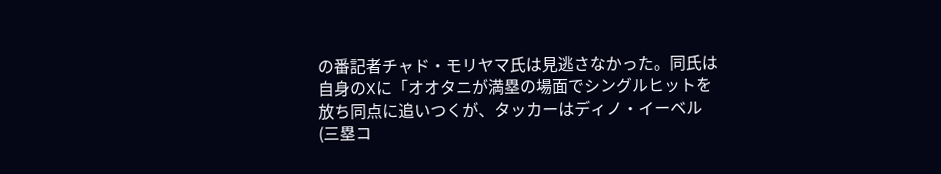の番記者チャド・モリヤマ氏は見逃さなかった。同氏は自身のXに「オオタニが満塁の場面でシングルヒットを放ち同点に追いつくが、タッカーはディノ・イーベル(三塁コ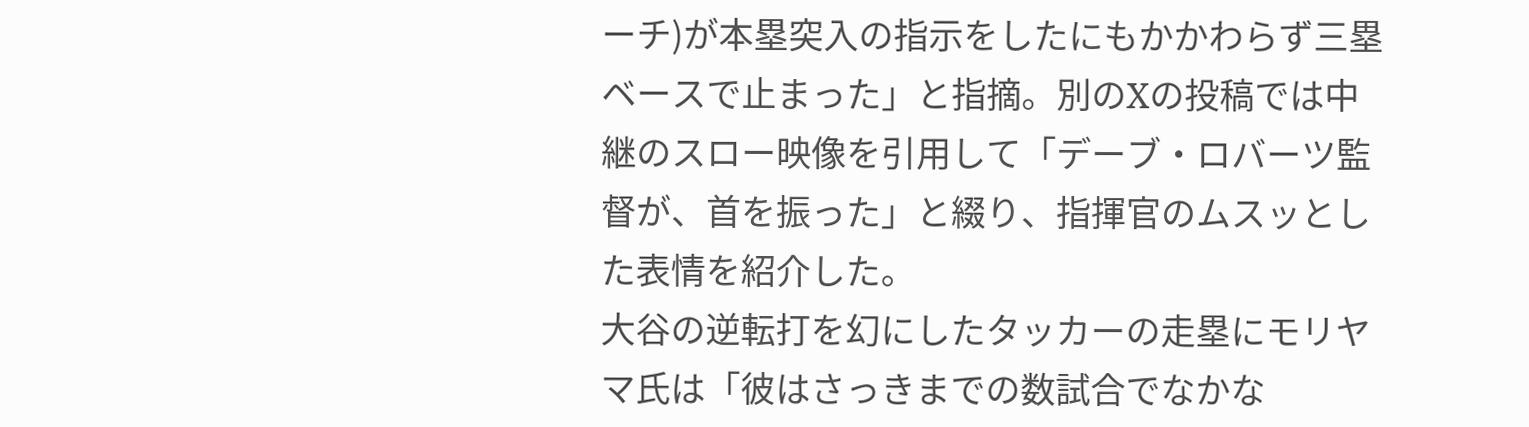ーチ)が本塁突入の指示をしたにもかかわらず三塁ベースで止まった」と指摘。別のXの投稿では中継のスロー映像を引用して「デーブ・ロバーツ監督が、首を振った」と綴り、指揮官のムスッとした表情を紹介した。
大谷の逆転打を幻にしたタッカーの走塁にモリヤマ氏は「彼はさっきまでの数試合でなかな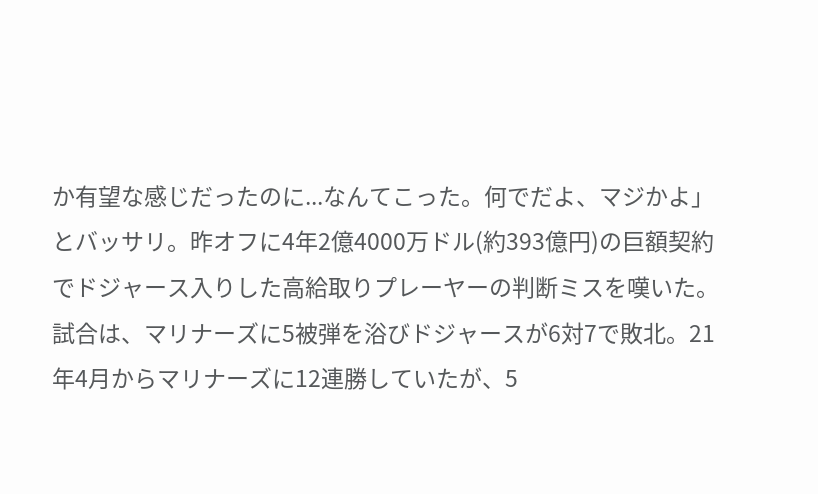か有望な感じだったのに...なんてこった。何でだよ、マジかよ」とバッサリ。昨オフに4年2億4000万ドル(約393億円)の巨額契約でドジャース入りした高給取りプレーヤーの判断ミスを嘆いた。
試合は、マリナーズに5被弾を浴びドジャースが6対7で敗北。21年4月からマリナーズに12連勝していたが、5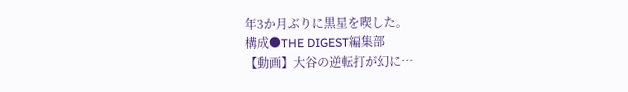年3か月ぶりに黒星を喫した。
構成●THE DIGEST編集部
【動画】大谷の逆転打が幻に…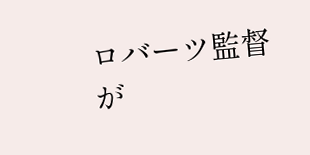ロバーツ監督が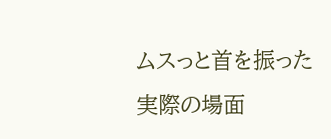ムスっと首を振った実際の場面